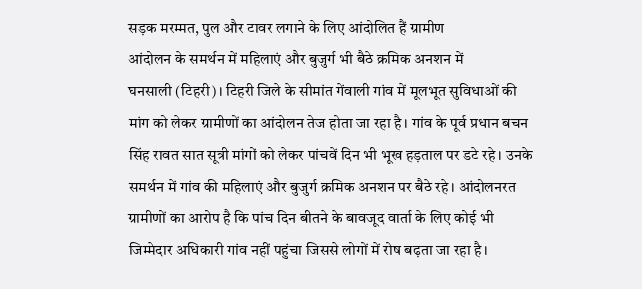सड़क मरम्मत, पुल और टावर लगाने के लिए आंदोलित हैं ग्रामीण
आंदोलन के समर्थन में महिलाएं और बुजुर्ग भी बैठे क्रमिक अनशन में
घनसाली (टिहरी)। टिहरी जिले के सीमांत गेंवाली गांव में मूलभूत सुविधाओं की मांग को लेकर ग्रामीणों का आंदोलन तेज होता जा रहा है। गांव के पूर्व प्रधान बचन सिंह रावत सात सूत्री मांगों को लेकर पांचवें दिन भी भूख हड़ताल पर डटे रहे। उनके समर्थन में गांव की महिलाएं और बुजुर्ग क्रमिक अनशन पर बैठे रहे। आंदोलनरत ग्रामीणों का आरोप है कि पांच दिन बीतने के बावजूद वार्ता के लिए कोई भी जिम्मेदार अधिकारी गांव नहीं पहुंचा जिससे लोगों में रोष बढ़ता जा रहा है।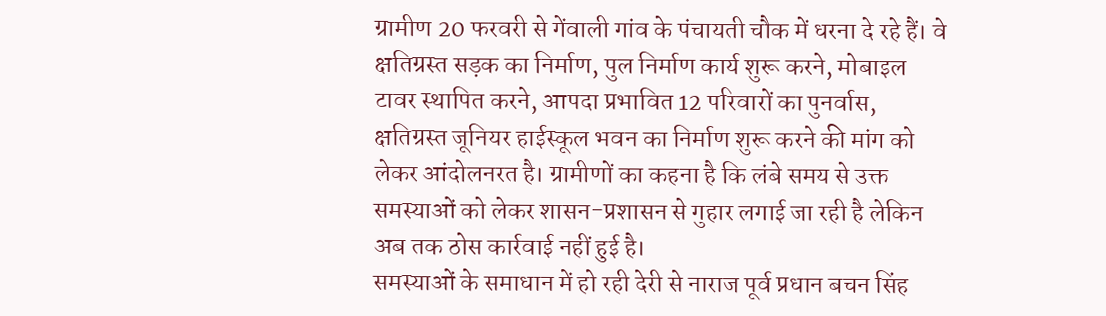ग्रामीण 20 फरवरी से गेंवाली गांव के पंचायती चौक में धरना दे रहे हैं। वे क्षतिग्रस्त सड़क का निर्माण, पुल निर्माण कार्य शुरू करने, मोबाइल टावर स्थापित करने, आपदा प्रभावित 12 परिवारों का पुनर्वास, क्षतिग्रस्त जूनियर हाईस्कूल भवन का निर्माण शुरू करने की मांग को लेकर आंदोलनरत है। ग्रामीणों का कहना है कि लंबे समय से उक्त समस्याओं को लेकर शासन-प्रशासन से गुहार लगाई जा रही है लेकिन अब तक ठोस कार्रवाई नहीं हुई है।
समस्याओं के समाधान में हो रही देरी से नाराज पूर्व प्रधान बचन सिंह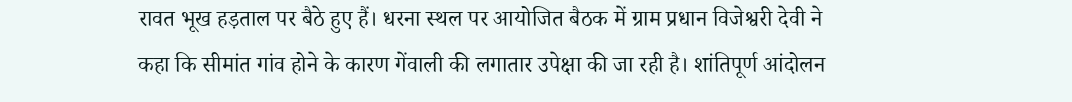रावत भूख हड़ताल पर बैठे हुए हैं। धरना स्थल पर आयोजित बैठक में ग्राम प्रधान विजेश्वरी देवी ने कहा कि सीमांत गांव होने के कारण गेंवाली की लगातार उपेक्षा की जा रही है। शांतिपूर्ण आंदोलन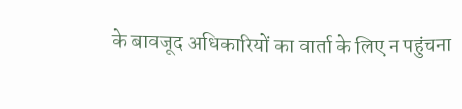के बावजूद अधिकारियों का वार्ता के लिए न पहुंचना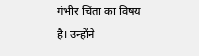गंभीर चिंता का विषय है। उन्होंने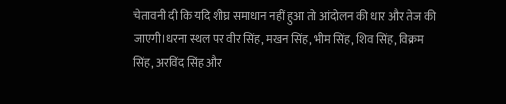चेतावनी दी कि यदि शीघ्र समाधान नहीं हुआ तो आंदोलन की धार और तेज की जाएगी।धरना स्थल पर वीर सिंह, मखन सिंह, भीम सिंह, शिव सिंह, विक्रम सिंह, अरविंद सिंह और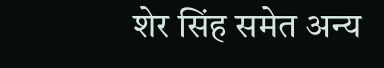शेर सिंह समेत अन्य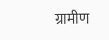ग्रामीण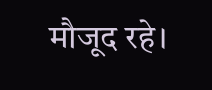मौजूद रहे।